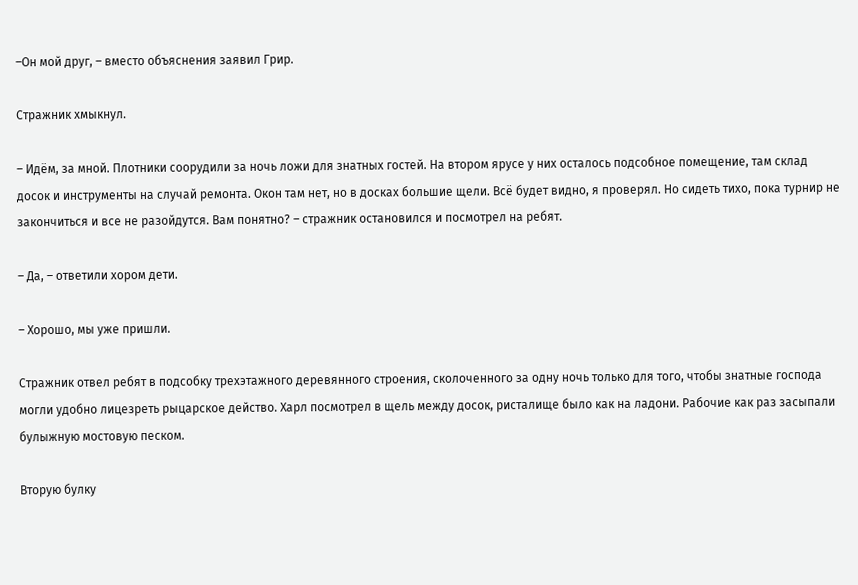–Он мой друг, – вместо объяснения заявил Грир.

Стражник хмыкнул.

– Идём, за мной. Плотники соорудили за ночь ложи для знатных гостей. На втором ярусе у них осталось подсобное помещение, там склад досок и инструменты на случай ремонта. Окон там нет, но в досках большие щели. Всё будет видно, я проверял. Но сидеть тихо, пока турнир не закончиться и все не разойдутся. Вам понятно? – стражник остановился и посмотрел на ребят.

– Да, – ответили хором дети.

– Хорошо, мы уже пришли.

Стражник отвел ребят в подсобку трехэтажного деревянного строения, сколоченного за одну ночь только для того, чтобы знатные господа могли удобно лицезреть рыцарское действо. Харл посмотрел в щель между досок, ристалище было как на ладони. Рабочие как раз засыпали булыжную мостовую песком.

Вторую булку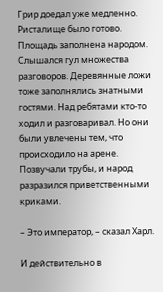Грир доедал уже медленно. Ристалище было готово. Площадь заполнена народом. Слышался гул множества разговоров. Деревянные ложи тоже заполнялись знатными гостями. Над ребятами кто-то ходил и разговаривал. Но они были увлечены тем, что происходило на арене. Позвучали трубы, и народ разразился приветственными криками.

– Это император, – сказал Харл.

И действительно в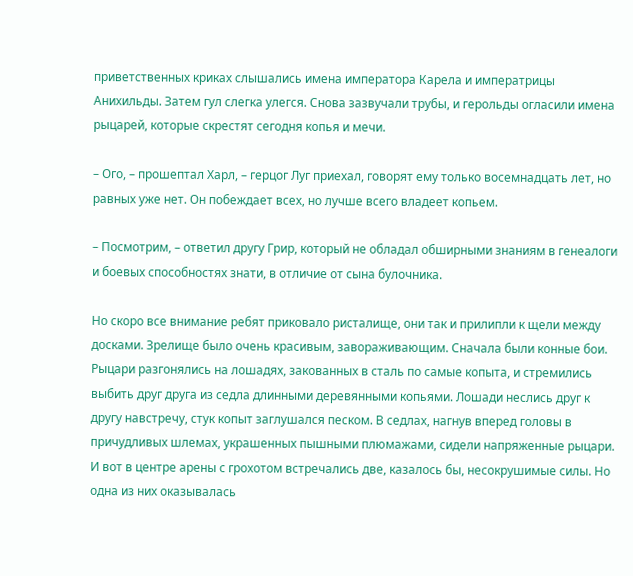приветственных криках слышались имена императора Карела и императрицы Анихильды. Затем гул слегка улегся. Снова зазвучали трубы, и герольды огласили имена рыцарей, которые скрестят сегодня копья и мечи.

– Ого, – прошептал Харл, – герцог Луг приехал, говорят ему только восемнадцать лет, но равных уже нет. Он побеждает всех, но лучше всего владеет копьем.

– Посмотрим, – ответил другу Грир, который не обладал обширными знаниям в генеалоги и боевых способностях знати, в отличие от сына булочника.

Но скоро все внимание ребят приковало ристалище, они так и прилипли к щели между досками. Зрелище было очень красивым, завораживающим. Сначала были конные бои. Рыцари разгонялись на лошадях, закованных в сталь по самые копыта, и стремились выбить друг друга из седла длинными деревянными копьями. Лошади неслись друг к другу навстречу, стук копыт заглушался песком. В седлах, нагнув вперед головы в причудливых шлемах, украшенных пышными плюмажами, сидели напряженные рыцари. И вот в центре арены с грохотом встречались две, казалось бы, несокрушимые силы. Но одна из них оказывалась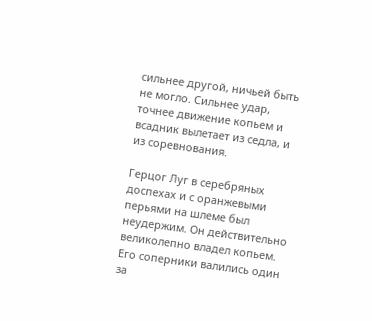сильнее другой, ничьей быть не могло. Сильнее удар, точнее движение копьем и всадник вылетает из седла, и из соревнования.

Герцог Луг в серебряных доспехах и с оранжевыми перьями на шлеме был неудержим. Он действительно великолепно владел копьем. Его соперники валились один за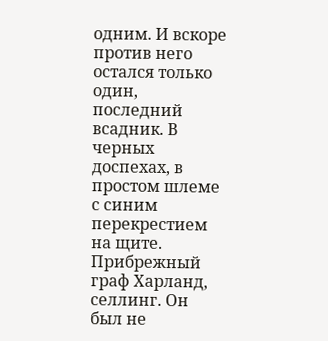одним. И вскоре против него остался только один, последний всадник. В черных доспехах, в простом шлеме с синим перекрестием на щите. Прибрежный граф Харланд, селлинг. Он был не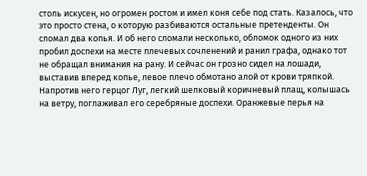столь искусен, но огромен ростом и имел коня себе под стать. Казалось, что это просто стена, о которую разбиваются остальные претенденты. Он сломал два копья. И об него сломали несколько, обломок одного из них пробил доспехи на месте плечевых сочленений и ранил графа, однако тот не обращал внимания на рану. И сейчас он грозно сидел на лошади, выставив вперед копье, левое плечо обмотано алой от крови тряпкой. Напротив него герцог Луг, легкий шелковый коричневый плащ, колышась на ветру, поглаживал его серебряные доспехи. Оранжевые перья на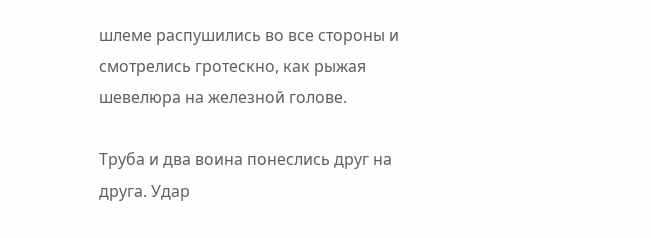шлеме распушились во все стороны и смотрелись гротескно, как рыжая шевелюра на железной голове.

Труба и два воина понеслись друг на друга. Удар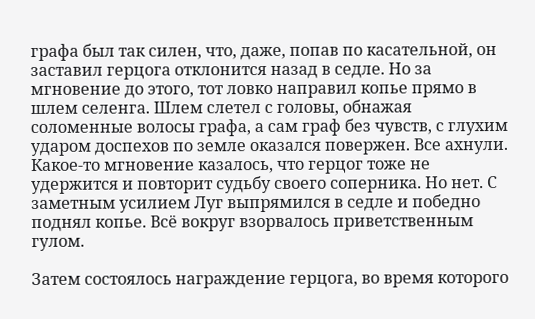графа был так силен, что, даже, попав по касательной, он заставил герцога отклонится назад в седле. Но за мгновение до этого, тот ловко направил копье прямо в шлем селенга. Шлем слетел с головы, обнажая соломенные волосы графа, а сам граф без чувств, с глухим ударом доспехов по земле оказался повержен. Все ахнули. Какое-то мгновение казалось, что герцог тоже не удержится и повторит судьбу своего соперника. Но нет. С заметным усилием Луг выпрямился в седле и победно поднял копье. Всё вокруг взорвалось приветственным гулом.

Затем состоялось награждение герцога, во время которого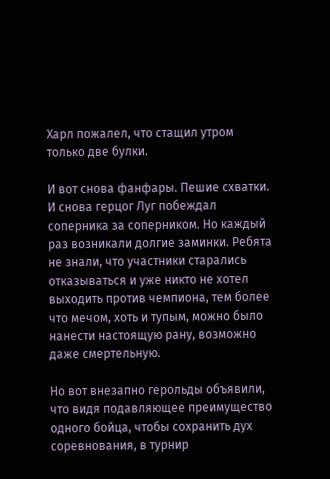Харл пожалел, что стащил утром только две булки.

И вот снова фанфары. Пешие схватки. И снова герцог Луг побеждал соперника за соперником. Но каждый раз возникали долгие заминки. Ребята не знали, что участники старались отказываться и уже никто не хотел выходить против чемпиона, тем более что мечом, хоть и тупым, можно было нанести настоящую рану, возможно даже смертельную.

Но вот внезапно герольды объявили, что видя подавляющее преимущество одного бойца, чтобы сохранить дух соревнования, в турнир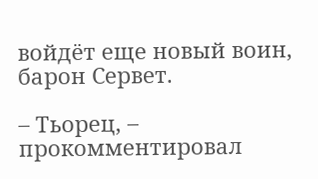войдёт еще новый воин, барон Сервет.

– Тьорец, – прокомментировал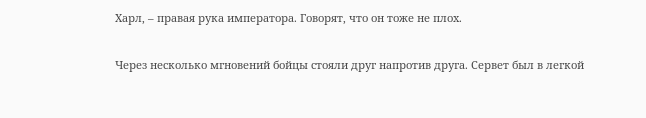Харл, – правая рука императора. Говорят, что он тоже не плох.

Через несколько мгновений бойцы стояли друг напротив друга. Сервет был в легкой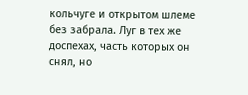кольчуге и открытом шлеме без забрала. Луг в тех же доспехах, часть которых он снял, но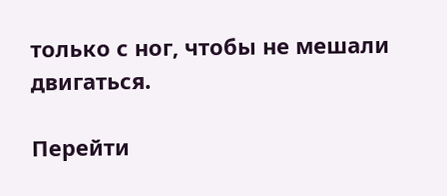только с ног, чтобы не мешали двигаться.

Перейти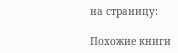на страницу:

Похожие книги